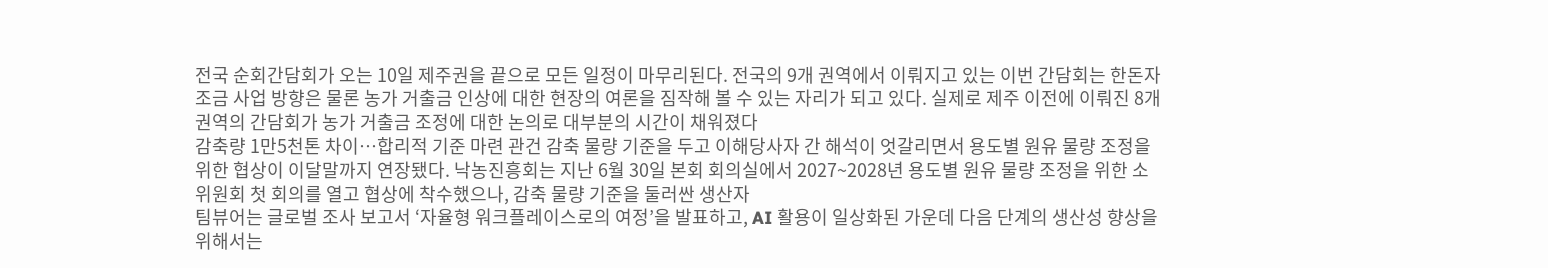전국 순회간담회가 오는 10일 제주권을 끝으로 모든 일정이 마무리된다. 전국의 9개 권역에서 이뤄지고 있는 이번 간담회는 한돈자조금 사업 방향은 물론 농가 거출금 인상에 대한 현장의 여론을 짐작해 볼 수 있는 자리가 되고 있다. 실제로 제주 이전에 이뤄진 8개 권역의 간담회가 농가 거출금 조정에 대한 논의로 대부분의 시간이 채워졌다
감축량 1만5천톤 차이…합리적 기준 마련 관건 감축 물량 기준을 두고 이해당사자 간 해석이 엇갈리면서 용도별 원유 물량 조정을 위한 협상이 이달말까지 연장됐다. 낙농진흥회는 지난 6월 30일 본회 회의실에서 2027~2028년 용도별 원유 물량 조정을 위한 소위원회 첫 회의를 열고 협상에 착수했으나, 감축 물량 기준을 둘러싼 생산자
팀뷰어는 글로벌 조사 보고서 ‘자율형 워크플레이스로의 여정’을 발표하고, AI 활용이 일상화된 가운데 다음 단계의 생산성 향상을 위해서는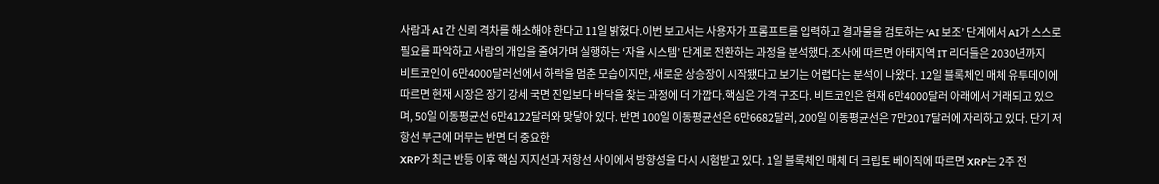사람과 AI 간 신뢰 격차를 해소해야 한다고 11일 밝혔다.이번 보고서는 사용자가 프롬프트를 입력하고 결과물을 검토하는 ‘AI 보조’ 단계에서 AI가 스스로 필요를 파악하고 사람의 개입을 줄여가며 실행하는 ‘자율 시스템’ 단계로 전환하는 과정을 분석했다.조사에 따르면 아태지역 IT 리더들은 2030년까지
비트코인이 6만4000달러선에서 하락을 멈춘 모습이지만, 새로운 상승장이 시작됐다고 보기는 어렵다는 분석이 나왔다. 12일 블록체인 매체 유투데이에 따르면 현재 시장은 장기 강세 국면 진입보다 바닥을 찾는 과정에 더 가깝다.핵심은 가격 구조다. 비트코인은 현재 6만4000달러 아래에서 거래되고 있으며, 50일 이동평균선 6만4122달러와 맞닿아 있다. 반면 100일 이동평균선은 6만6682달러, 200일 이동평균선은 7만2017달러에 자리하고 있다. 단기 저항선 부근에 머무는 반면 더 중요한
XRP가 최근 반등 이후 핵심 지지선과 저항선 사이에서 방향성을 다시 시험받고 있다. 1일 블록체인 매체 더 크립토 베이직에 따르면 XRP는 2주 전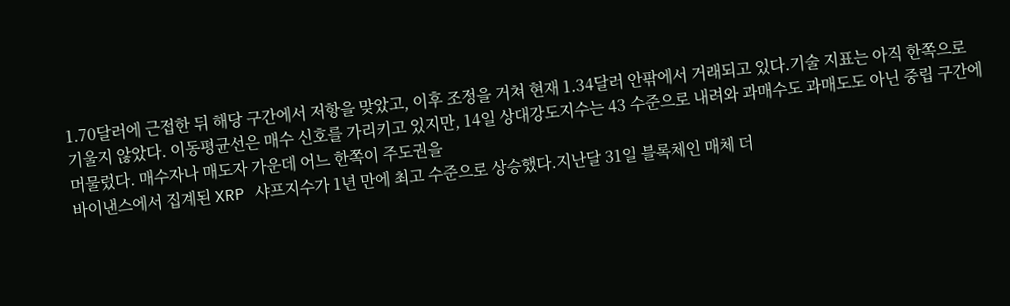1.70달러에 근접한 뒤 해당 구간에서 저항을 맞았고, 이후 조정을 거쳐 현재 1.34달러 안팎에서 거래되고 있다.기술 지표는 아직 한쪽으로 기울지 않았다. 이동평균선은 매수 신호를 가리키고 있지만, 14일 상대강도지수는 43 수준으로 내려와 과매수도 과매도도 아닌 중립 구간에 머물렀다. 매수자나 매도자 가운데 어느 한쪽이 주도권을
바이낸스에서 집계된 XRP 샤프지수가 1년 만에 최고 수준으로 상승했다.지난달 31일 블록체인 매체 더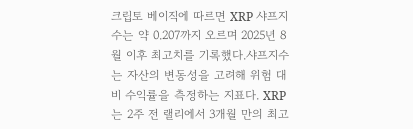크립토 베이직에 따르면 XRP 샤프지수는 약 0.207까지 오르며 2025년 8월 이후 최고치를 기록했다.샤프지수는 자산의 변동성을 고려해 위험 대비 수익률을 측정하는 지표다. XRP는 2주 전 랠리에서 3개월 만의 최고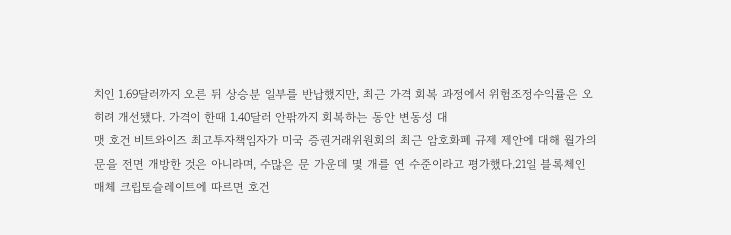치인 1.69달러까지 오른 뒤 상승분 일부를 반납했지만, 최근 가격 회복 과정에서 위험조정수익률은 오히려 개선됐다. 가격이 한때 1.40달러 안팎까지 회복하는 동안 변동성 대
맷 호건 비트와이즈 최고투자책임자가 미국 증권거래위원회의 최근 암호화폐 규제 제안에 대해 월가의 문을 전면 개방한 것은 아니라며, 수많은 문 가운데 몇 개를 연 수준이라고 평가했다.21일 블록체인 매체 크립토슬레이트에 따르면 호건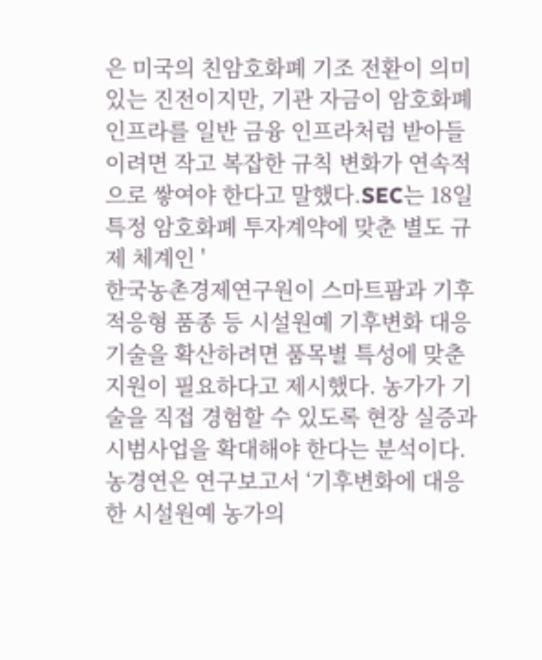은 미국의 친암호화폐 기조 전환이 의미 있는 진전이지만, 기관 자금이 암호화폐 인프라를 일반 금융 인프라처럼 받아들이려면 작고 복잡한 규칙 변화가 연속적으로 쌓여야 한다고 말했다.SEC는 18일 특정 암호화폐 투자계약에 맞춘 별도 규제 체계인 '
한국농촌경제연구원이 스마트팜과 기후적응형 품종 등 시설원예 기후변화 대응기술을 확산하려면 품목별 특성에 맞춘 지원이 필요하다고 제시했다. 농가가 기술을 직접 경험할 수 있도록 현장 실증과 시범사업을 확대해야 한다는 분석이다.농경연은 연구보고서 ‘기후변화에 대응한 시설원예 농가의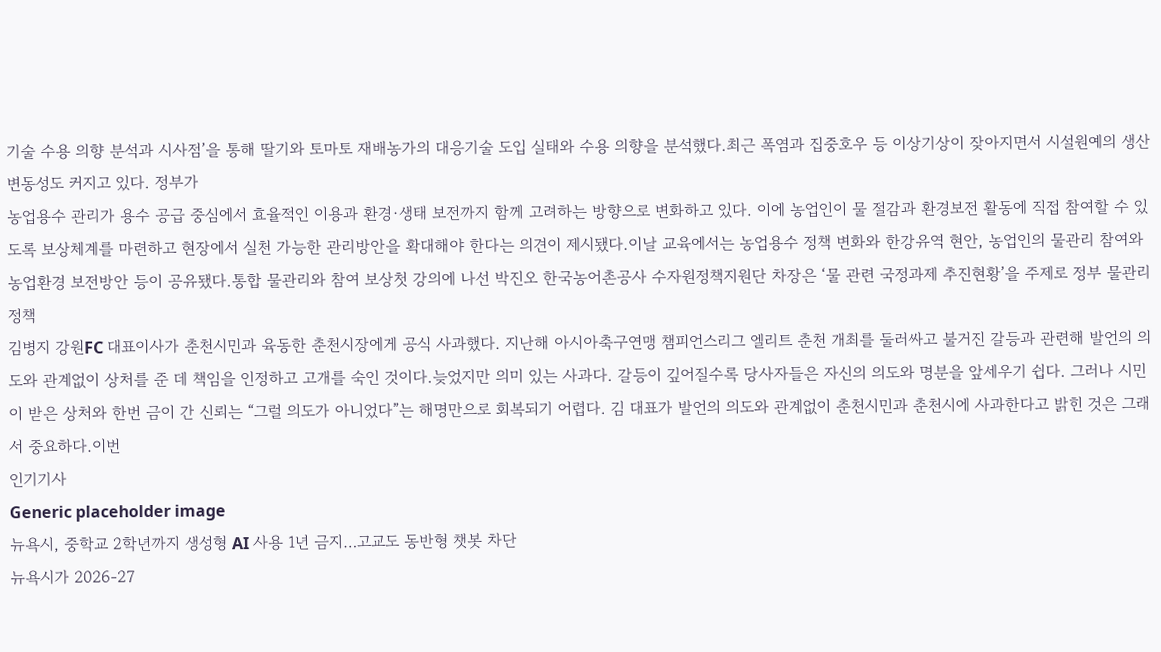기술 수용 의향 분석과 시사점’을 통해 딸기와 토마토 재배농가의 대응기술 도입 실태와 수용 의향을 분석했다.최근 폭염과 집중호우 등 이상기상이 잦아지면서 시설원예의 생산 변동성도 커지고 있다. 정부가
농업용수 관리가 용수 공급 중심에서 효율적인 이용과 환경·생태 보전까지 함께 고려하는 방향으로 변화하고 있다. 이에 농업인이 물 절감과 환경보전 활동에 직접 참여할 수 있도록 보상체계를 마련하고 현장에서 실천 가능한 관리방안을 확대해야 한다는 의견이 제시됐다.이날 교육에서는 농업용수 정책 변화와 한강유역 현안, 농업인의 물관리 참여와 농업환경 보전방안 등이 공유됐다.통합 물관리와 참여 보상첫 강의에 나선 박진오 한국농어촌공사 수자원정책지원단 차장은 ‘물 관련 국정과제 추진현황’을 주제로 정부 물관리 정책
김병지 강원FC 대표이사가 춘천시민과 육동한 춘천시장에게 공식 사과했다. 지난해 아시아축구연맹 챔피언스리그 엘리트 춘천 개최를 둘러싸고 불거진 갈등과 관련해 발언의 의도와 관계없이 상처를 준 데 책임을 인정하고 고개를 숙인 것이다.늦었지만 의미 있는 사과다. 갈등이 깊어질수록 당사자들은 자신의 의도와 명분을 앞세우기 쉽다. 그러나 시민이 받은 상처와 한번 금이 간 신뢰는 “그럴 의도가 아니었다”는 해명만으로 회복되기 어렵다. 김 대표가 발언의 의도와 관계없이 춘천시민과 춘천시에 사과한다고 밝힌 것은 그래서 중요하다.이번
인기기사
Generic placeholder image
뉴욕시, 중학교 2학년까지 생성형 AI 사용 1년 금지…고교도 동반형 챗봇 차단
뉴욕시가 2026-27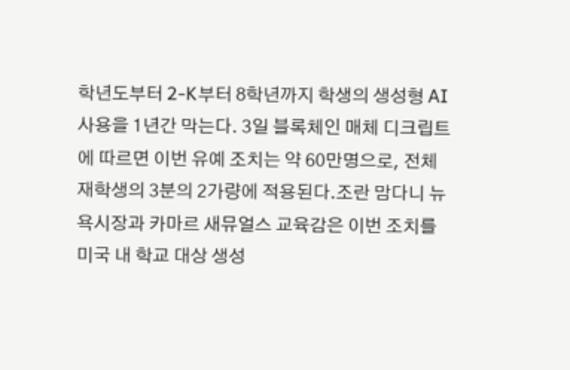학년도부터 2-K부터 8학년까지 학생의 생성형 AI 사용을 1년간 막는다. 3일 블록체인 매체 디크립트에 따르면 이번 유예 조치는 약 60만명으로, 전체 재학생의 3분의 2가량에 적용된다.조란 맘다니 뉴욕시장과 카마르 새뮤얼스 교육감은 이번 조치를 미국 내 학교 대상 생성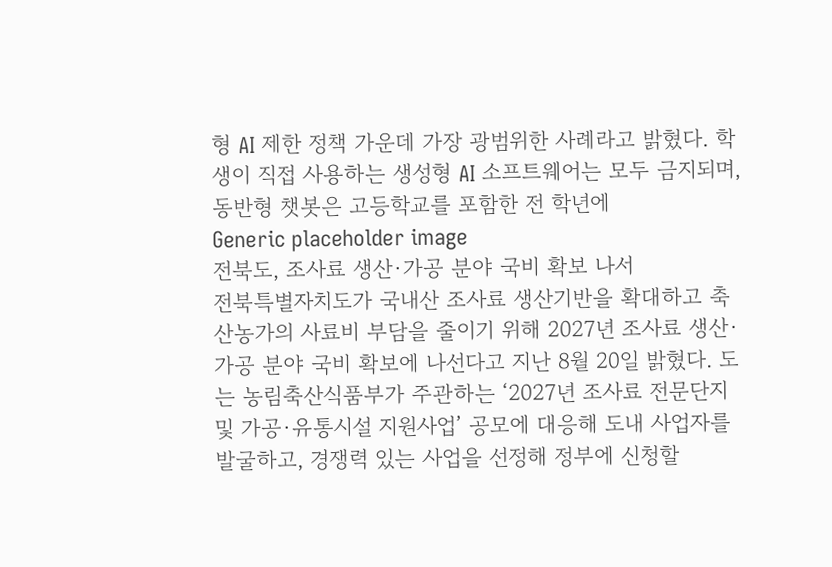형 AI 제한 정책 가운데 가장 광범위한 사례라고 밝혔다. 학생이 직접 사용하는 생성형 AI 소프트웨어는 모두 금지되며, 동반형 챗봇은 고등학교를 포함한 전 학년에
Generic placeholder image
전북도, 조사료 생산·가공 분야 국비 확보 나서
전북특별자치도가 국내산 조사료 생산기반을 확대하고 축산농가의 사료비 부담을 줄이기 위해 2027년 조사료 생산·가공 분야 국비 확보에 나선다고 지난 8월 20일 밝혔다. 도는 농림축산식품부가 주관하는 ‘2027년 조사료 전문단지 및 가공·유통시설 지원사업’ 공모에 대응해 도내 사업자를 발굴하고, 경쟁력 있는 사업을 선정해 정부에 신청할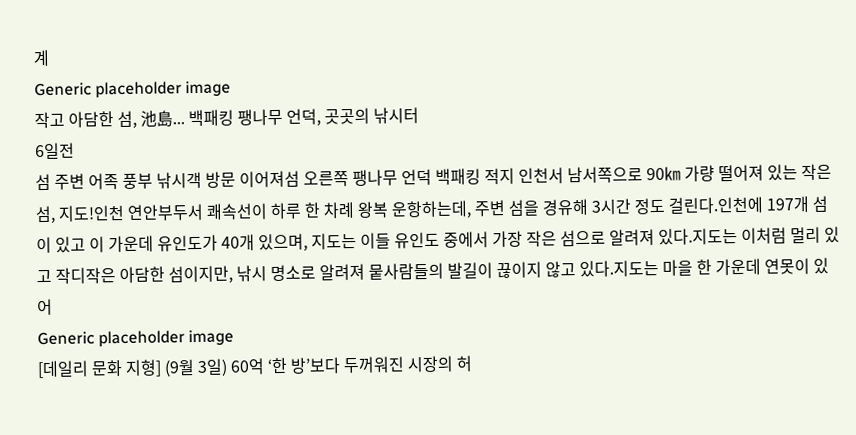계
Generic placeholder image
작고 아담한 섬, 池島... 백패킹 팽나무 언덕, 곳곳의 낚시터
6일전
섬 주변 어족 풍부 낚시객 방문 이어져섬 오른쪽 팽나무 언덕 백패킹 적지 인천서 남서쪽으로 90㎞ 가량 떨어져 있는 작은 섬, 지도!인천 연안부두서 쾌속선이 하루 한 차례 왕복 운항하는데, 주변 섬을 경유해 3시간 정도 걸린다.인천에 197개 섬이 있고 이 가운데 유인도가 40개 있으며, 지도는 이들 유인도 중에서 가장 작은 섬으로 알려져 있다.지도는 이처럼 멀리 있고 작디작은 아담한 섬이지만, 낚시 명소로 알려져 뭍사람들의 발길이 끊이지 않고 있다.지도는 마을 한 가운데 연못이 있어
Generic placeholder image
[데일리 문화 지형] (9월 3일) 60억 ‘한 방’보다 두꺼워진 시장의 허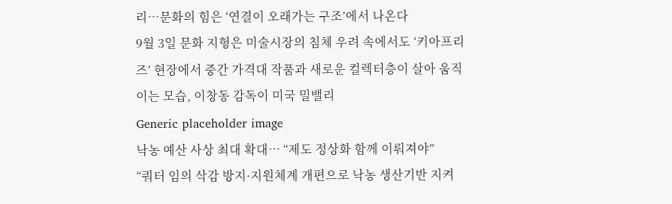리…문화의 힘은 ‘연결이 오래가는 구조’에서 나온다
9월 3일 문화 지형은 미술시장의 침체 우려 속에서도 ‘키아프리즈’ 현장에서 중간 가격대 작품과 새로운 컬렉터층이 살아 움직이는 모습, 이창동 감독이 미국 밀밸리
Generic placeholder image
낙농 예산 사상 최대 확대… “제도 정상화 함께 이뤄져야”
“쿼터 임의 삭감 방지·지원체계 개편으로 낙농 생산기반 지켜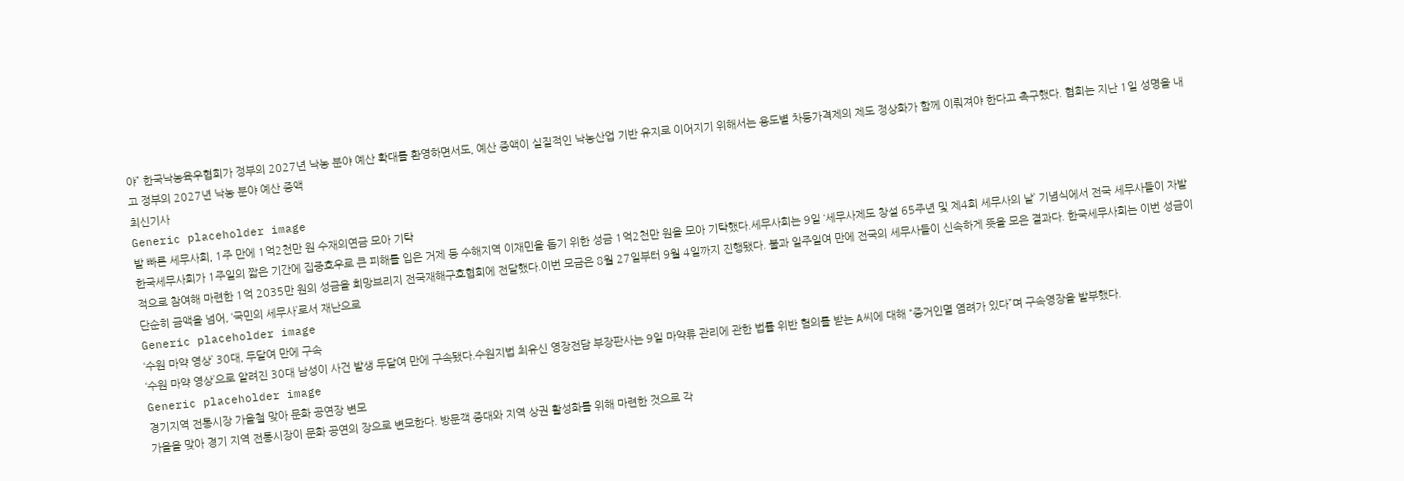야” 한국낙농육우협회가 정부의 2027년 낙농 분야 예산 확대를 환영하면서도, 예산 증액이 실질적인 낙농산업 기반 유지로 이어지기 위해서는 용도별 차등가격제의 제도 정상화가 함께 이뤄져야 한다고 촉구했다. 협회는 지난 1일 성명을 내고 정부의 2027년 낙농 분야 예산 증액
최신기사
Generic placeholder image
발 빠른 세무사회, 1주 만에 1억2천만 원 수재의연금 모아 기탁
한국세무사회가 1주일의 짧은 기간에 집중호우로 큰 피해를 입은 거제 등 수해지역 이재민을 돕기 위한 성금 1억2천만 원을 모아 기탁했다.세무사회는 9일 ‘세무사제도 창설 65주년 및 제4회 세무사의 날’ 기념식에서 전국 세무사들이 자발적으로 참여해 마련한 1억 2035만 원의 성금을 희망브리지 전국재해구호협회에 전달했다.이번 모금은 8월 27일부터 9월 4일까지 진행됐다. 불과 일주일여 만에 전국의 세무사들이 신속하게 뜻을 모은 결과다. 한국세무사회는 이번 성금이 단순히 금액을 넘어, ‘국민의 세무사’로서 재난으로
Generic placeholder image
‘수원 마약 영상’ 30대, 두달여 만에 구속
‘수원 마약 영상’으로 알려진 30대 남성이 사건 발생 두달여 만에 구속됐다.수원지법 최유신 영장전담 부장판사는 9일 마약류 관리에 관한 법률 위반 혐의를 받는 A씨에 대해 “증거인멸 염려가 있다”며 구속영장을 발부했다.
Generic placeholder image
경기지역 전통시장 가을철 맞아 문화 공연장 변모
가을을 맞아 경기 지역 전통시장이 문화 공연의 장으로 변모한다. 방문객 증대와 지역 상권 활성화를 위해 마련한 것으로 각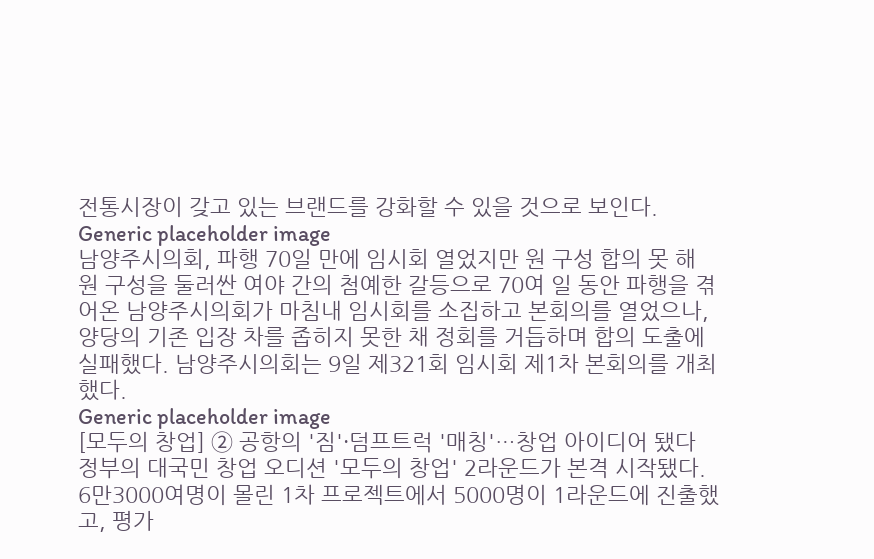전통시장이 갖고 있는 브랜드를 강화할 수 있을 것으로 보인다.
Generic placeholder image
남양주시의회, 파행 70일 만에 임시회 열었지만 원 구성 합의 못 해
원 구성을 둘러싼 여야 간의 첨예한 갈등으로 70여 일 동안 파행을 겪어온 남양주시의회가 마침내 임시회를 소집하고 본회의를 열었으나, 양당의 기존 입장 차를 좁히지 못한 채 정회를 거듭하며 합의 도출에 실패했다. 남양주시의회는 9일 제321회 임시회 제1차 본회의를 개최했다.
Generic placeholder image
[모두의 창업] ② 공항의 '짐'·덤프트럭 '매칭'…창업 아이디어 됐다
정부의 대국민 창업 오디션 '모두의 창업' 2라운드가 본격 시작됐다. 6만3000여명이 몰린 1차 프로젝트에서 5000명이 1라운드에 진출했고, 평가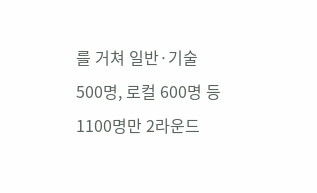를 거쳐 일반·기술 500명, 로컬 600명 등 1100명만 2라운드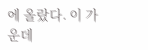에 올랐다. 이 가운데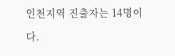인천지역 진출자는 14명이다.